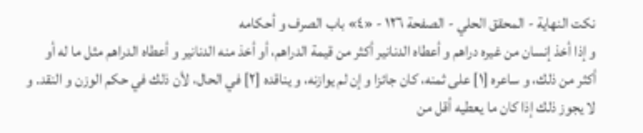نكت النهاية - المحقق الحلي - الصفحة ١٢٦ - «٤» باب الصرف و أحكامه
و إذا أخذ إنسان من غيره دراهم و أعطاه الدنانير أكثر من قيمة الدراهم، أو أخذ منه الدنانير و أعطاه الدراهم مثل ما له أو أكثر من ذلك، و ساعره [١] على ثمنه، كان جائزا و إن لم يوازنه، و يناقده [٢] في الحال، لأن ذلك في حكم الوزن و النقد. و لا يجوز ذلك إذا كان ما يعطيه أقل من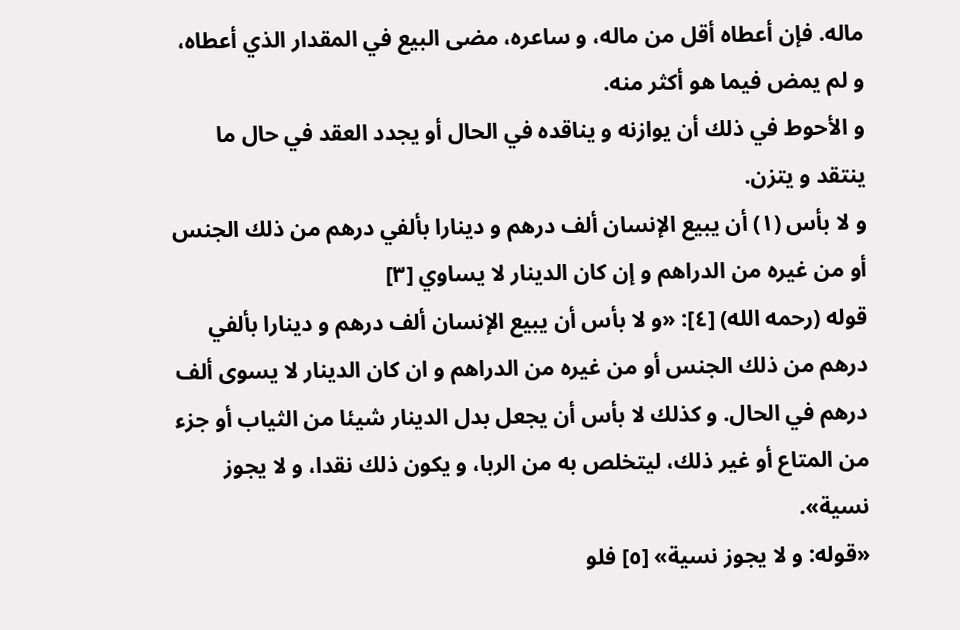ماله. فإن أعطاه أقل من ماله، و ساعره، مضى البيع في المقدار الذي أعطاه، و لم يمض فيما هو أكثر منه.
و الأحوط في ذلك أن يوازنه و يناقده في الحال أو يجدد العقد في حال ما ينتقد و يتزن.
و لا بأس (١) أن يبيع الإنسان ألف درهم و دينارا بألفي درهم من ذلك الجنس أو من غيره من الدراهم و إن كان الدينار لا يساوي [٣]
قوله (رحمه الله) [٤]: «و لا بأس أن يبيع الإنسان ألف درهم و دينارا بألفي درهم من ذلك الجنس أو من غيره من الدراهم و ان كان الدينار لا يسوى ألف درهم في الحال. و كذلك لا بأس أن يجعل بدل الدينار شيئا من الثياب أو جزء من المتاع أو غير ذلك، ليتخلص به من الربا، و يكون ذلك نقدا، و لا يجوز نسية».
«قوله: و لا يجوز نسية» [٥] فلو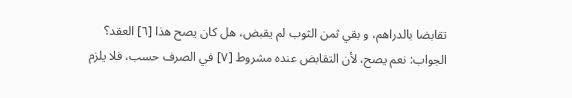تقابضا بالدراهم، و بقي ثمن الثوب لم يقبض، هل كان يصح هذا [٦] العقد؟
الجواب: نعم يصح، لأن التقابض عنده مشروط [٧] في الصرف حسب، فلا يلزم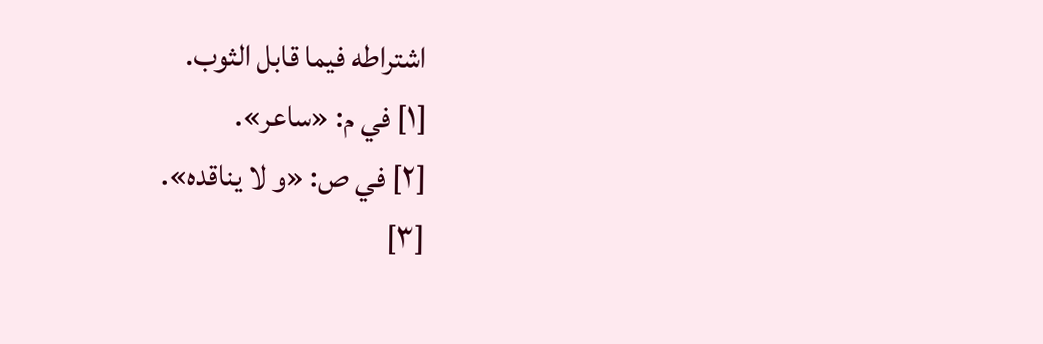اشتراطه فيما قابل الثوب.
[١] في م: «ساعر».
[٢] في ص: «و لا يناقده».
[٣]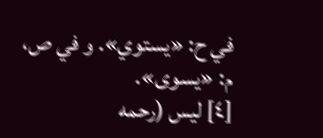في ح: «يستوي». و في ص، م: «يسوى».
[٤] ليس (رحمه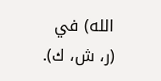الله) في (ر، ش، ك).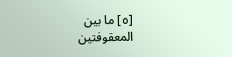[٥] ما بين المعقوفتين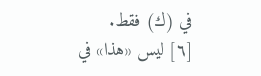في (ك) فقط.
[٦] ليس «هذا» في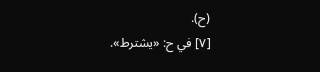(ح).
[٧] في ح: «يشترط».